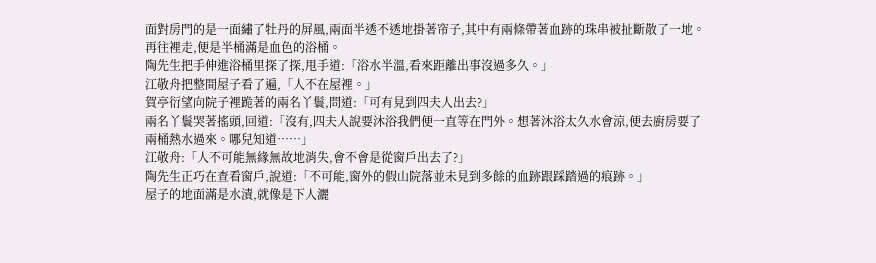面對房門的是一面繡了牡丹的屏風,兩面半透不透地掛著帘子,其中有兩條帶著血跡的珠串被扯斷散了一地。
再往裡走,便是半桶滿是血色的浴桶。
陶先生把手伸進浴桶里探了探,甩手道:「浴水半溫,看來距離出事沒過多久。」
江敬舟把整間屋子看了遍,「人不在屋裡。」
賀亭衍望向院子裡跪著的兩名丫鬟,問道:「可有見到四夫人出去?」
兩名丫鬟哭著搖頭,回道:「沒有,四夫人說要沐浴我們便一直等在門外。想著沐浴太久水會涼,便去廚房要了兩桶熱水過來。哪兒知道……」
江敬舟:「人不可能無緣無故地消失,會不會是從窗戶出去了?」
陶先生正巧在查看窗戶,說道:「不可能,窗外的假山院落並未見到多餘的血跡跟踩踏過的痕跡。」
屋子的地面滿是水漬,就像是下人灑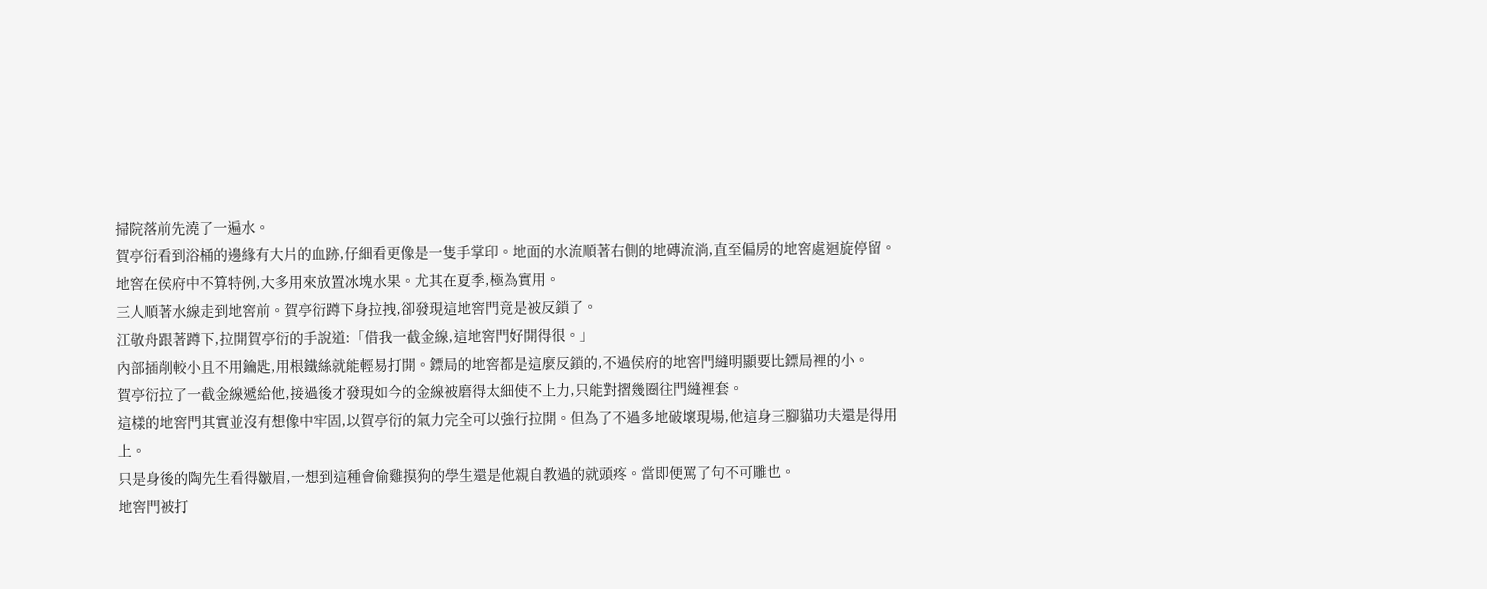掃院落前先澆了一遍水。
賀亭衍看到浴桶的邊緣有大片的血跡,仔細看更像是一隻手掌印。地面的水流順著右側的地磚流淌,直至偏房的地窖處迴旋停留。
地窖在侯府中不算特例,大多用來放置冰塊水果。尤其在夏季,極為實用。
三人順著水線走到地窖前。賀亭衍蹲下身拉拽,卻發現這地窖門竟是被反鎖了。
江敬舟跟著蹲下,拉開賀亭衍的手說道:「借我一截金線,這地窖門好開得很。」
內部插削較小且不用鑰匙,用根鐵絲就能輕易打開。鏢局的地窖都是這麼反鎖的,不過侯府的地窖門縫明顯要比鏢局裡的小。
賀亭衍拉了一截金線遞給他,接過後才發現如今的金線被磨得太細使不上力,只能對摺幾圈往門縫裡套。
這樣的地窖門其實並沒有想像中牢固,以賀亭衍的氣力完全可以強行拉開。但為了不過多地破壞現場,他這身三腳貓功夫還是得用上。
只是身後的陶先生看得皺眉,一想到這種會偷雞摸狗的學生還是他親自教過的就頭疼。當即便罵了句不可雕也。
地窖門被打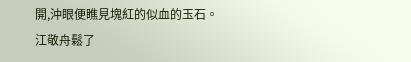開,沖眼便瞧見塊紅的似血的玉石。
江敬舟鬆了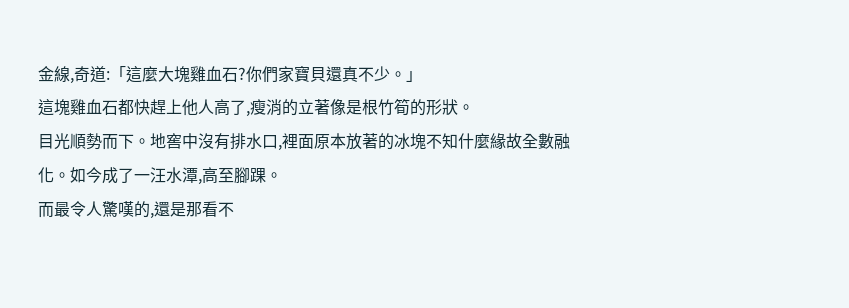金線,奇道:「這麼大塊雞血石?你們家寶貝還真不少。」
這塊雞血石都快趕上他人高了,瘦消的立著像是根竹筍的形狀。
目光順勢而下。地窖中沒有排水口,裡面原本放著的冰塊不知什麼緣故全數融化。如今成了一汪水潭,高至腳踝。
而最令人驚嘆的,還是那看不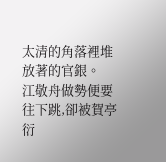太清的角落裡堆放著的官銀。
江敬舟做勢便要往下跳,卻被賀亭衍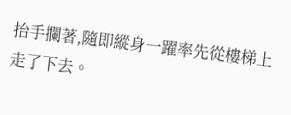抬手攔著,隨即縱身一躍率先從樓梯上走了下去。